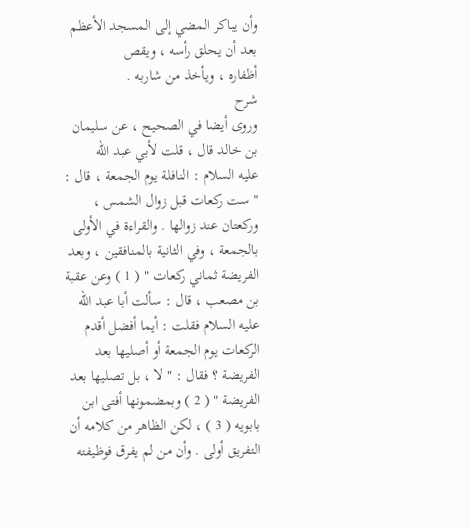وأن يباكر المضي إلى المسجد الأعظم بعد أن يحلق رأسه ، ويقص
أظفاره ، ويأخذ من شاربه .
شرح
وروى أيضا في الصحيح ، عن سليمان بن خالد قال ، قلت لأبي عبد الله
عليه السلام : النافلة يوم الجمعة ، قال : " ست ركعات قبل زوال الشمس ،
وركعتان عند زوالها . والقراءة في الأولى بالجمعة ، وفي الثانية بالمنافقين ، وبعد
الفريضة ثماني ركعات " ( 1 ) وعن عقبة بن مصعب ، قال : سألت أبا عبد الله
عليه السلام فقلت : أيما أفضل أقدم الركعات يوم الجمعة أو أصليها بعد
الفريضة ؟ فقال : " لا ، بل تصليها بعد الفريضة " ( 2 ) وبمضمونها أفتى ابن
بابويه ( 3 ) ، لكن الظاهر من كلامه أن التفريق أولى . وأن من لم يفرق فوظيفته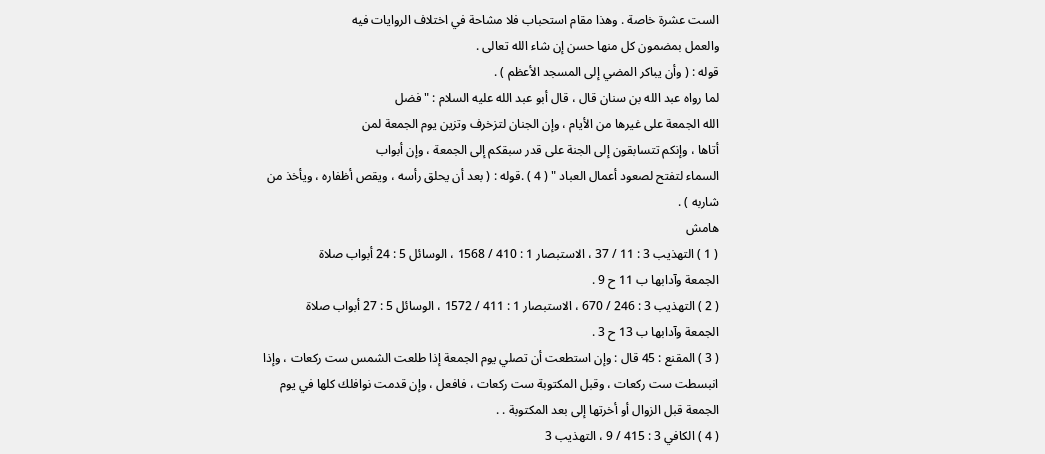الست عشرة خاصة . وهذا مقام استحباب فلا مشاحة في اختلاف الروايات فيه
والعمل بمضمون كل منها حسن إن شاء الله تعالى .
قوله : ( وأن يباكر المضي إلى المسجد الأعظم ) .
لما رواه عبد الله بن سنان قال ، قال أبو عبد الله عليه السلام : " فضل
الله الجمعة على غيرها من الأيام ، وإن الجنان لتزخرف وتزين يوم الجمعة لمن
أتاها ، وإنكم تتسابقون إلى الجنة على قدر سبقكم إلى الجمعة ، وإن أبواب
السماء لتفتح لصعود أعمال العباد " ( 4 ) .قوله : ( بعد أن يحلق رأسه ، ويقص أظفاره ، ويأخذ من
شاربه ) .
هامش
( 1 ) التهذيب 3 : 11 / 37 ، الاستبصار 1 : 410 / 1568 ، الوسائل 5 : 24 أبواب صلاة
الجمعة وآدابها ب 11 ح 9 .
( 2 ) التهذيب 3 : 246 / 670 ، الاستبصار 1 : 411 / 1572 ، الوسائل 5 : 27 أبواب صلاة
الجمعة وآدابها ب 13 ح 3 .
( 3 ) المقنع : 45 قال : وإن استطعت أن تصلي يوم الجمعة إذا طلعت الشمس ست ركعات ، وإذا
انبسطت ست ركعات ، وقبل المكتوبة ست ركعات ، فافعل ، وإن قدمت نوافلك كلها في يوم
الجمعة قبل الزوال أو أخرتها إلى بعد المكتوبة . .
( 4 ) الكافي 3 : 415 / 9 ، التهذيب 3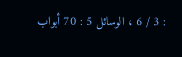: 3 / 6 ، الوسائل 5 : 70 أبواب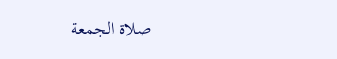صلاة الجمعة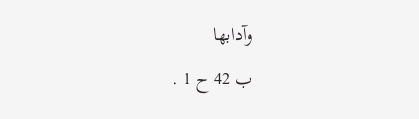وآدابها
ب 42 ح 1 .